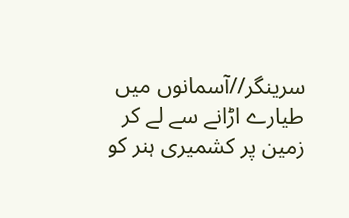سرینگر//آسمانوں میں طیارے اڑانے سے لے کر زمین پر کشمیری ہنر کو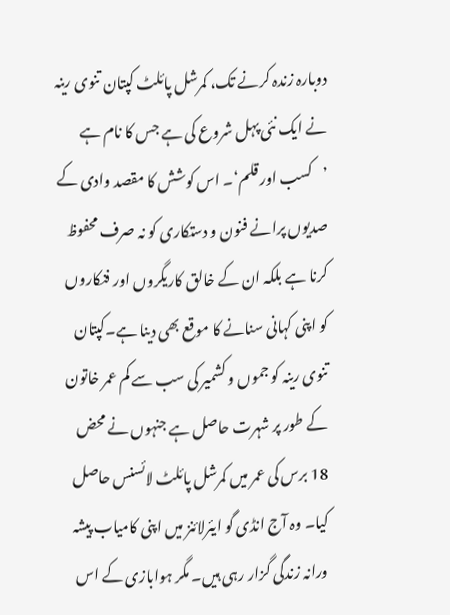دوبارہ زندہ کرنے تک، کمرشل پائلٹ کپتان تنوی رینہ نے ایک نئی پہل شروع کی ہے جس کا نام ہے ’کسب اور قلم‘۔ اس کوشش کا مقصد وادی کے صدیوں پرانے فنون و دستکاری کو نہ صرف محفوظ کرنا ہے بلکہ ان کے خالق کاریگروں اور فنکاروں کو اپنی کہانی سنانے کا موقع بھی دینا ہے۔کپتان تنوی رینہ کو جموں و کشمیر کی سب سے کم عمر خاتون کے طور پر شہرت حاصل ہے جنہوں نے محض 18 برس کی عمر میں کمرشل پائلٹ لائسنس حاصل کیا۔ وہ آج انڈی گو ایئرلائنز میں اپنی کامیاب پیشہ ورانہ زندگی گزار رہی ہیں۔ مگر ہوابازی کے اس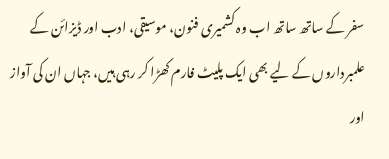سفر کے ساتھ ساتھ اب وہ کشمیری فنون، موسیقی، ادب اور ڈیزائن کے علمبرداروں کے لیے بھی ایک پلیٹ فارم کھڑا کر رہی ہیں، جہاں ان کی آواز اور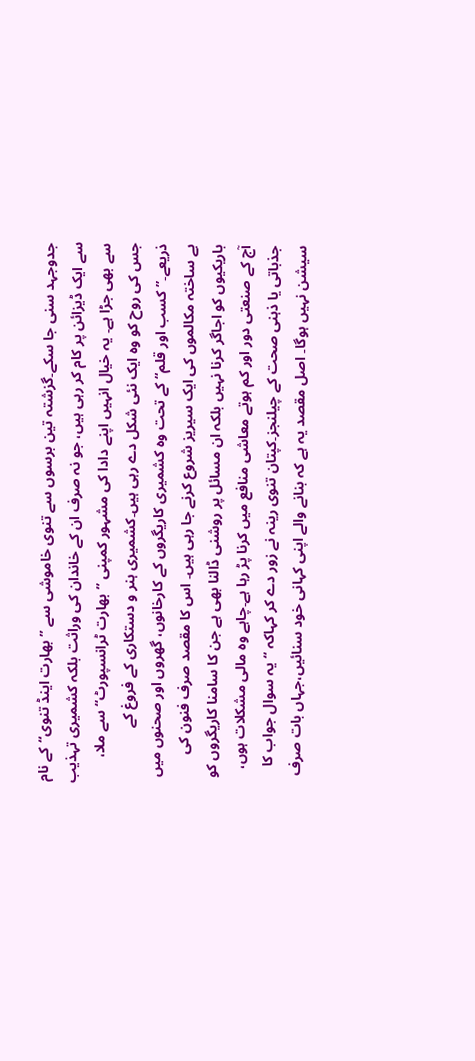جدوجہد سنی جا سکے۔گزشتہ تین برسوں سے تنوی خاموشی سے ”بھارت اینڈ تنوی“کے نام سے ایک ڈیزائن پر کام کر رہی ہیں، جو نہ صرف ان کے خاندان کی وراثت بلکہ کشمیری تہذیب سے بھی جڑا ہے۔ یہ خیال انہیں اپنے دادا کی مشہور کمپنی ”بھارت ٹرانسپورٹ“ سے ملا، جس کی روح کو وہ ایک نئی شکل دے رہی ہیں۔کشمیری ہنر و دستکاری کے فروغ کے ذریعے۔”کسب اور قلم“ کے تحت وہ کشمیری کاریگروں کے کارخانوں، گھروں اور صحنوں میں بے ساختہ مکالموں کی ایک سیریز شروع کرنے جا رہی ہیں۔ اس کا مقصد صرف فنون کی باریکیوں کو اجاگر کرنا نہیں بلکہ ان مسائل پر روشنی ڈالنا بھی ہے جن کا سامنا کاریگروں کو آج کے صنعتی دور اور کم ہوتے معاشی منافع میں کرنا پڑ رہا ہے۔چاہے وہ مالی مشکلات ہوں، جذباتی یا ذہنی صحت کے چیلنجز۔کپتان تنوی رینہ نے زور دے کر کہاکہ “یہ سوال جواب کا سیشن نہیں ہوگا۔ اصل مقصد یہ ہے کہ بنانے والے اپنی کہانی خود سنائیں،جہاں بات صرف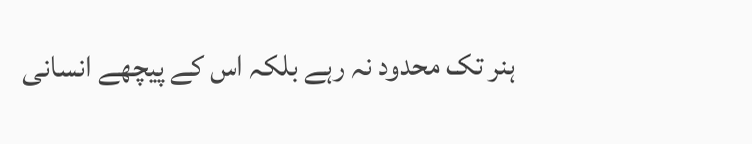ہنر تک محدود نہ رہے بلکہ اس کے پیچھے انسانی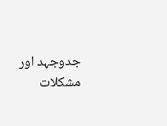جدوجہد اور مشکلات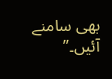بھی سامنے آئیں۔”